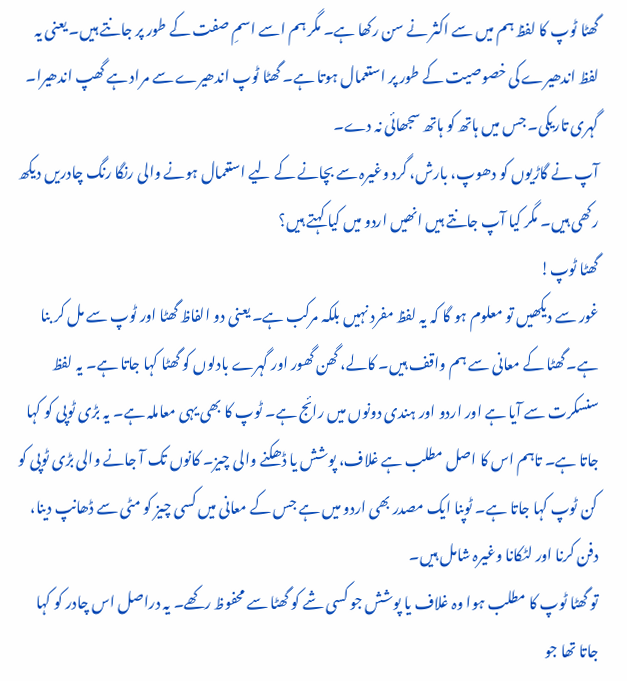گھٹا ٹوپ کا لفظ ہم میں سے اکثر نے سن رکھا ہے۔ مگر ہم اسے اسمِ صفت کے طور پر جانتے ہیں۔ یعنی یہ لفظ اندھیرے کی خصوصیت کے طور پر استعمال ہوتا ہے۔ گھٹا ٹوپ اندھیرے سے مراد ہے گھپ اندھیرا۔ گہری تاریکی۔ جس میں ہاتھ کو ہاتھ سجھائی نہ دے۔
آپ نے گاڑیوں کو دھوپ، بارش، گرد وغیرہ سے بچانے کے لیے استعمال ہونے والی رنگا رنگ چادریں دیکھ رکھی ہیں۔ مگر کیا آپ جانتے ہیں انھیں اردو میں کیا کہتے ہیں؟
گھٹا ٹوپ!
غور سے دیکھیں تو معلوم ہو گا کہ یہ لفظ مفرد نہیں بلکہ مرکب ہے۔ یعنی دو الفاظ گھٹا اور ٹوپ سے مل کر بنا ہے۔ گھٹا کے معانی سے ہم واقف ہیں۔ کالے، گھن گھور اور گہرے بادلوں کو گھٹا کہا جاتا ہے۔ یہ لفظ سنسکرت سے آیا ہے اور اردو اور ہندی دونوں میں رائج ہے۔ ٹوپ کا بھی یہی معاملہ ہے۔ یہ بڑی ٹوپی کو کہا جاتا ہے۔ تاہم اس کا اصل مطلب ہے غلاف، پوشش یا ڈھکنے والی چیز۔ کانوں تک آ جانے والی بڑی ٹوپی کو کن ٹوپ کہا جاتا ہے۔ ٹوپنا ایک مصدر بھی اردو میں ہے جس کے معانی میں کسی چیز کو مٹی سے ڈھانپ دینا، دفن کرنا اور لٹکانا وغیرہ شامل ہیں۔
تو گھٹا ٹوپ کا مطلب ہوا وہ غلاف یا پوشش جو کسی شے کو گھٹا سے محفوظ رکھے۔ یہ دراصل اس چادر کو کہا جاتا تھا جو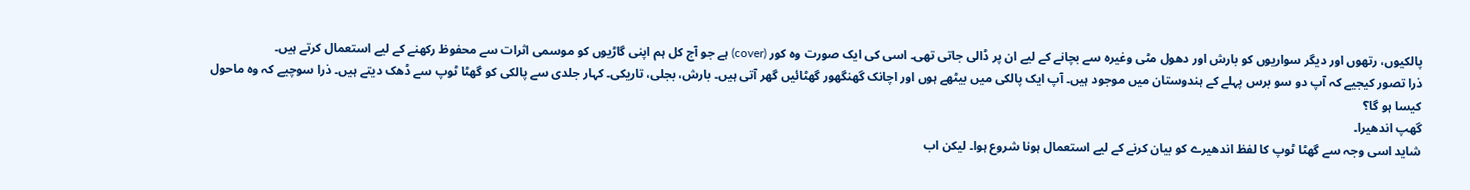پالکیوں، رتھوں اور دیگر سواریوں کو بارش اور دھول مٹی وغیرہ سے بچانے کے لیے ان پر ڈالی جاتی تھی۔ اسی کی ایک صورت وہ کور (cover) ہے جو آج کل ہم اپنی گاڑیوں کو موسمی اثرات سے محفوظ رکھنے کے لیے استعمال کرتے ہیں۔
ذرا تصور کیجیے کہ آپ دو سو برس پہلے کے ہندوستان میں موجود ہیں۔ آپ ایک پالکی میں بیٹھے ہوں اور اچانک گھنگھور گھٹائیں گھر آتی ہیں۔ بارش، بجلی، تاریکی۔ کہار جلدی سے پالکی کو گھٹا ٹوپ سے ڈھک دیتے ہیں۔ ذرا سوچیے کہ وہ ماحول کیسا ہو گا؟
گھپ اندھیرا۔
شاید اسی وجہ سے گھٹا ٹوپ کا لفظ اندھیرے کو بیان کرنے کے لیے استعمال ہونا شروع ہوا۔ لیکن اب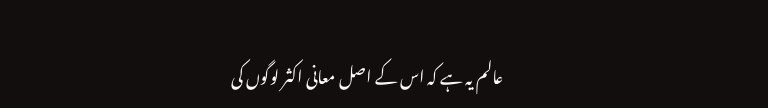عالم یہ ہے کہ اس کے اصل معانی اکثر لوگوں کی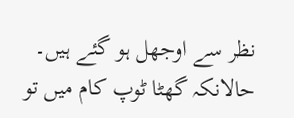نظر سے اوجھل ہو گئے ہیں۔ حالانکہ گھٹا ٹوپ کام میں تو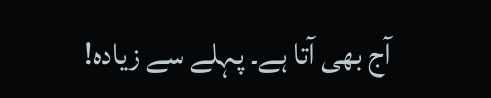آج بھی آتا ہے۔ پہلے سے زیادہ!